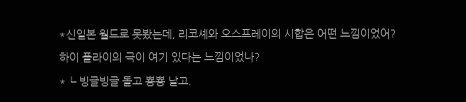*신일본 월드로 못봤는데, 리코셰와 오스프레이의 시합은 어떤 느낌이었어?
하이 플라이의 극이 여기 있다는 느낌이었나?
*┗ 빙글빙글 돌고 뿅뿅 날고.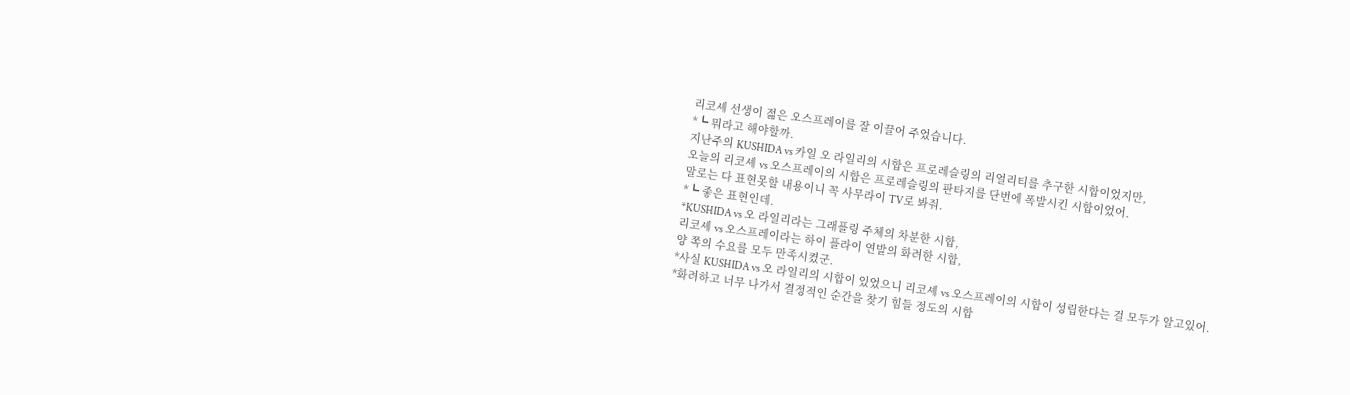리코셰 선생이 젊은 오스프레이를 잘 이끌어 주었습니다.
*┗ 뭐라고 해야할까.
지난주의 KUSHIDA vs 카일 오 라일리의 시합은 프로레슬링의 리얼리티를 추구한 시합이었지만,
오늘의 리코셰 vs 오스프레이의 시합은 프로레슬링의 판타지를 단번에 폭발시킨 시합이었어.
말로는 다 표현못할 내용이니 꼭 사무라이 TV로 봐줘.
*┗ 좋은 표현인데.
*KUSHIDA vs 오 라일리라는 그래플링 주체의 차분한 시합,
리코셰 vs 오스프레이라는 하이 플라이 연발의 화려한 시합,
양 쪽의 수요를 모두 만족시켰군.
*사실 KUSHIDA vs 오 라일리의 시합이 있었으니 리코셰 vs 오스프레이의 시합이 성립한다는 걸 모두가 알고있어.
*화려하고 너무 나가서 결정적인 순간을 찾기 힘들 정도의 시합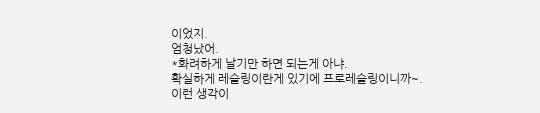이었지.
엄청났어.
*화려하게 날기만 하면 되는게 아냐.
확실하게 레슬링이란게 있기에 프로레슬링이니까~.
이런 생각이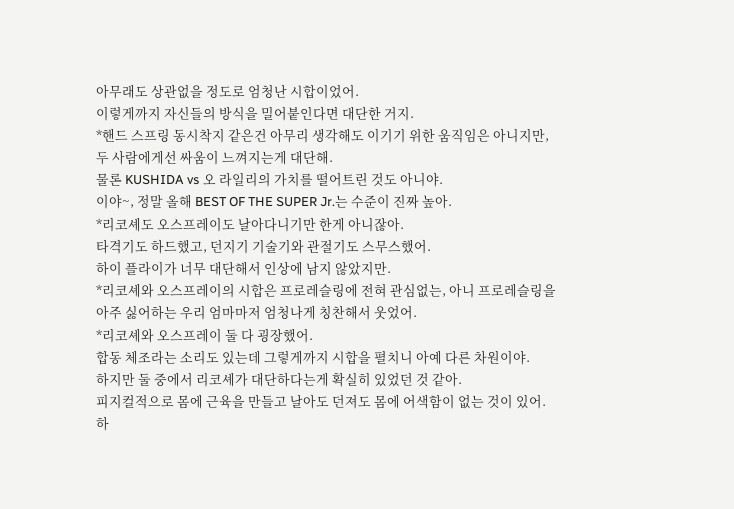아무래도 상관없을 정도로 엄청난 시합이었어.
이렇게까지 자신들의 방식을 밀어붙인다면 대단한 거지.
*핸드 스프링 동시착지 같은건 아무리 생각해도 이기기 위한 움직임은 아니지만, 두 사람에게선 싸움이 느껴지는게 대단해.
물론 KUSHIDA vs 오 라일리의 가치를 떨어트린 것도 아니야.
이야~, 정말 올해 BEST OF THE SUPER Jr.는 수준이 진짜 높아.
*리코셰도 오스프레이도 날아다니기만 한게 아니잖아.
타격기도 하드했고, 던지기 기술기와 관절기도 스무스했어.
하이 플라이가 너무 대단해서 인상에 남지 않았지만.
*리코셰와 오스프레이의 시합은 프로레슬링에 전혀 관심없는, 아니 프로레슬링을 아주 싫어하는 우리 엄마마저 엄청나게 칭찬해서 웃었어.
*리코셰와 오스프레이 둘 다 굉장했어.
합동 체조라는 소리도 있는데 그렇게까지 시합을 펼치니 아예 다른 차원이야.
하지만 둘 중에서 리코셰가 대단하다는게 확실히 있었던 것 같아.
피지컬적으로 몸에 근육을 만들고 날아도 던져도 몸에 어색함이 없는 것이 있어.
하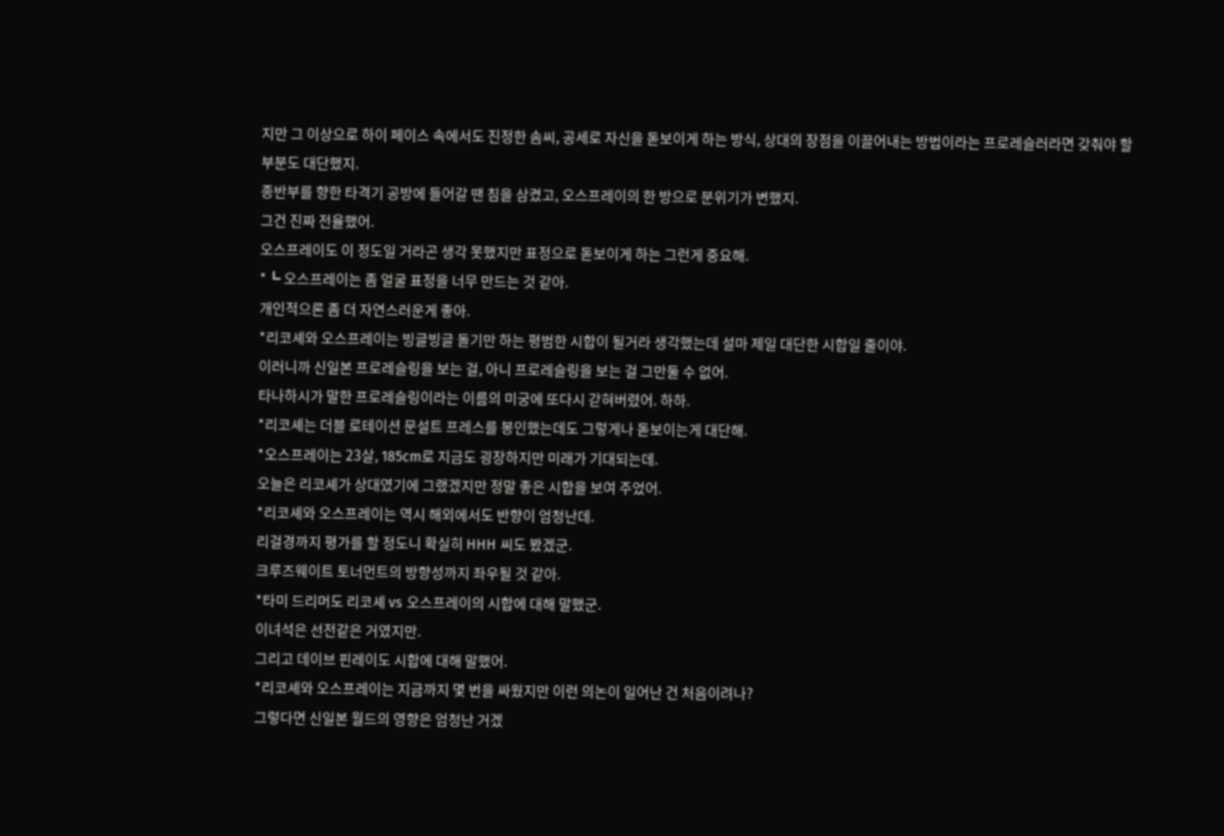지만 그 이상으로 하이 페이스 속에서도 진정한 솜씨, 공세로 자신을 돋보이게 하는 방식, 상대의 장점을 이끌어내는 방법이라는 프로레슬러라면 갖춰야 할 부분도 대단했지.
종반부를 향한 타격기 공방에 들어갈 땐 침을 삼켰고, 오스프레이의 한 방으로 분위기가 변했지.
그건 진짜 전율했어.
오스프레이도 이 정도일 거라곤 생각 못했지만 표정으로 돋보이게 하는 그런게 중요해.
*┗ 오스프레이는 좀 얼굴 표정을 너무 만드는 것 같아.
개인적으론 좀 더 자연스러운게 좋아.
*리코셰와 오스프레이는 빙글빙글 돌기만 하는 평범한 시합이 될거라 생각했는데 설마 제일 대단한 시합일 줄이야.
이러니까 신일본 프로레슬링을 보는 걸, 아니 프로레슬링을 보는 걸 그만둘 수 없어.
타나하시가 말한 프로레슬링이라는 이름의 미궁에 또다시 갇혀버렸어. 하하.
*리코셰는 더블 로테이션 문설트 프레스를 봉인했는데도 그렇게나 돋보이는게 대단해.
*오스프레이는 23살, 185cm로 지금도 굉장하지만 미래가 기대되는데.
오늘은 리코셰가 상대였기에 그랬겠지만 정말 좋은 시합을 보여 주었어.
*리코셰와 오스프레이는 역시 해외에서도 반향이 엄청난데.
리걸경까지 평가를 할 정도니 확실히 HHH 씨도 봤겠군.
크루즈웨이트 토너먼트의 방향성까지 좌우될 것 같아.
*타미 드리머도 리코셰 vs 오스프레이의 시합에 대해 말했군.
이녀석은 선전같은 거였지만.
그리고 데이브 핀레이도 시합에 대해 말했어.
*리코셰와 오스프레이는 지금까지 몇 번을 싸웠지만 이런 의논이 일어난 건 처음이려나?
그렇다면 신일본 월드의 영향은 엄청난 거겠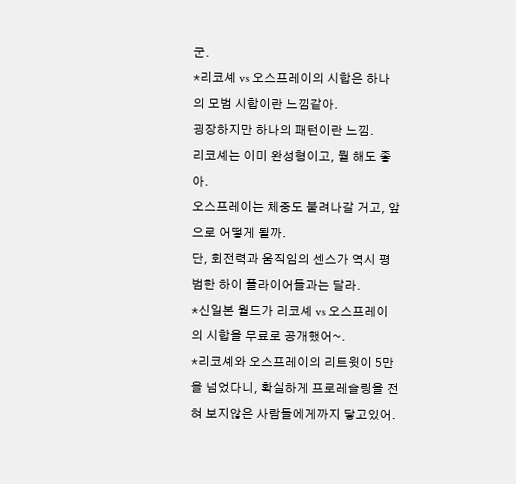군.
*리코셰 vs 오스프레이의 시합은 하나의 모범 시합이란 느낌같아.
굉장하지만 하나의 패턴이란 느낌.
리코셰는 이미 완성형이고, 뭘 해도 좋아.
오스프레이는 체중도 불려나갈 거고, 앞으로 어떻게 될까.
단, 회전력과 움직임의 센스가 역시 평범한 하이 플라이어들과는 달라.
*신일본 월드가 리코셰 vs 오스프레이의 시합을 무료로 공개했어~.
*리코셰와 오스프레이의 리트윗이 5만을 넘었다니, 확실하게 프로레슬링을 전혀 보지않은 사람들에게까지 닿고있어.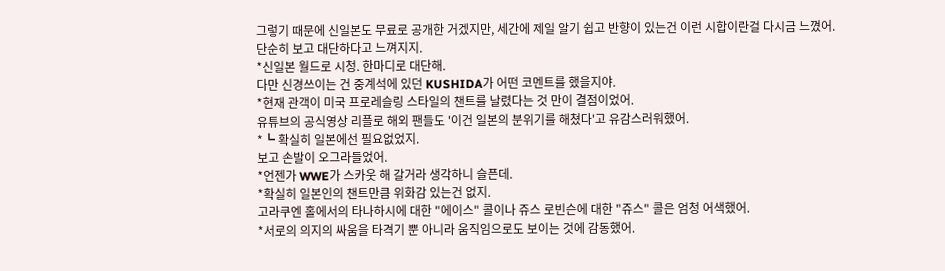그렇기 때문에 신일본도 무료로 공개한 거겠지만, 세간에 제일 알기 쉽고 반향이 있는건 이런 시합이란걸 다시금 느꼈어.
단순히 보고 대단하다고 느껴지지.
*신일본 월드로 시청. 한마디로 대단해.
다만 신경쓰이는 건 중계석에 있던 KUSHIDA가 어떤 코멘트를 했을지야.
*현재 관객이 미국 프로레슬링 스타일의 챈트를 날렸다는 것 만이 결점이었어.
유튜브의 공식영상 리플로 해외 팬들도 '이건 일본의 분위기를 해쳤다'고 유감스러워했어.
*┗ 확실히 일본에선 필요없었지.
보고 손발이 오그라들었어.
*언젠가 WWE가 스카웃 해 갈거라 생각하니 슬픈데.
*확실히 일본인의 챈트만큼 위화감 있는건 없지.
고라쿠엔 홀에서의 타나하시에 대한 "에이스" 콜이나 쥬스 로빈슨에 대한 "쥬스" 콜은 엄청 어색했어.
*서로의 의지의 싸움을 타격기 뿐 아니라 움직임으로도 보이는 것에 감동했어.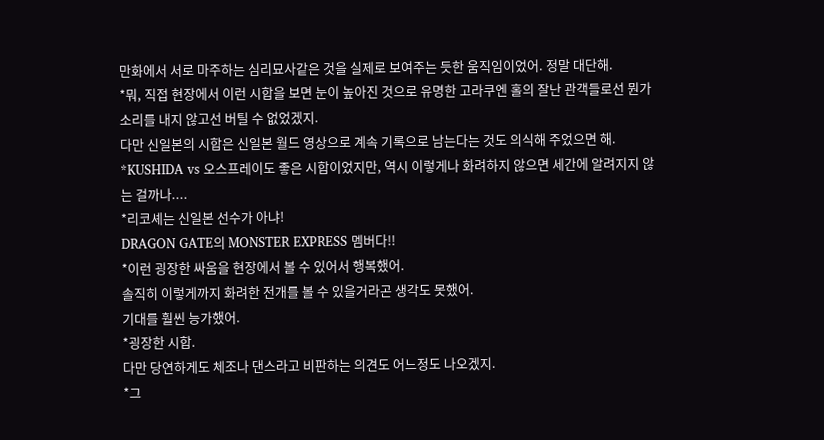만화에서 서로 마주하는 심리묘사같은 것을 실제로 보여주는 듯한 움직임이었어. 정말 대단해.
*뭐, 직접 현장에서 이런 시합을 보면 눈이 높아진 것으로 유명한 고라쿠엔 홀의 잘난 관객들로선 뭔가 소리를 내지 않고선 버틸 수 없었겠지.
다만 신일본의 시합은 신일본 월드 영상으로 계속 기록으로 남는다는 것도 의식해 주었으면 해.
*KUSHIDA vs 오스프레이도 좋은 시합이었지만, 역시 이렇게나 화려하지 않으면 세간에 알려지지 않는 걸까나....
*리코셰는 신일본 선수가 아냐!
DRAGON GATE의 MONSTER EXPRESS 멤버다!!
*이런 굉장한 싸움을 현장에서 볼 수 있어서 행복했어.
솔직히 이렇게까지 화려한 전개를 볼 수 있을거라곤 생각도 못했어.
기대를 훨씬 능가했어.
*굉장한 시합.
다만 당연하게도 체조나 댄스라고 비판하는 의견도 어느정도 나오겠지.
*그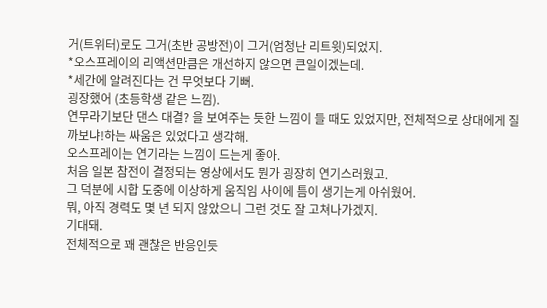거(트위터)로도 그거(초반 공방전)이 그거(엄청난 리트윗)되었지.
*오스프레이의 리액션만큼은 개선하지 않으면 큰일이겠는데.
*세간에 알려진다는 건 무엇보다 기뻐.
굉장했어 (초등학생 같은 느낌).
연무라기보단 댄스 대결? 을 보여주는 듯한 느낌이 들 때도 있었지만, 전체적으로 상대에게 질까보냐!하는 싸움은 있었다고 생각해.
오스프레이는 연기라는 느낌이 드는게 좋아.
처음 일본 참전이 결정되는 영상에서도 뭔가 굉장히 연기스러웠고.
그 덕분에 시합 도중에 이상하게 움직임 사이에 틈이 생기는게 아쉬웠어.
뭐, 아직 경력도 몇 년 되지 않았으니 그런 것도 잘 고쳐나가겠지.
기대돼.
전체적으로 꽤 괜찮은 반응인듯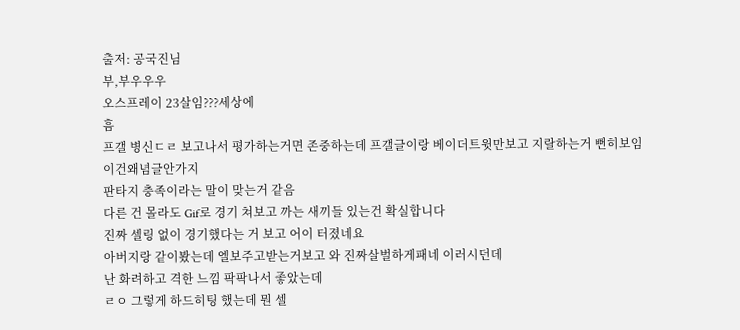출저: 공국진님
부,부우우우
오스프레이 23살임???세상에
흠
프갤 병신ㄷㄹ 보고나서 평가하는거면 존중하는데 프갤글이랑 베이더트윗만보고 지랄하는거 뻔히보임
이건왜념글안가지
판타지 충족이라는 말이 맞는거 같음
다른 건 몰라도 Gif로 경기 쳐보고 까는 새끼들 있는건 확실합니다
진짜 셀링 없이 경기했다는 거 보고 어이 터졌네요
아버지랑 같이봤는데 엘보주고받는거보고 와 진짜살벌하게패네 이러시던데
난 화려하고 격한 느낌 팍팍나서 좋았는데
ㄹㅇ 그렇게 하드히팅 했는데 뭔 셀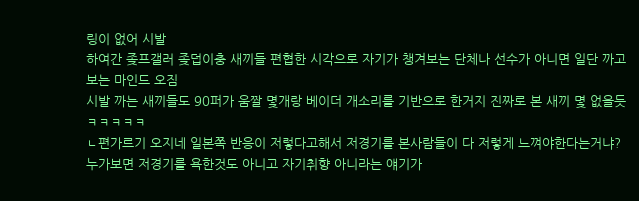링이 없어 시발
하여간 좆프갤러 좆덥이충 새끼들 편협한 시각으로 자기가 챙겨보는 단체나 선수가 아니면 일단 까고 보는 마인드 오짐
시발 까는 새끼들도 90퍼가 움짤 몇개랑 베이더 개소리를 기반으로 한거지 진짜로 본 새끼 몇 없을듯ㅋㅋㅋㅋㅋ
ㄴ편가르기 오지네 일본쪽 반응이 저렇다고해서 저경기를 본사람들이 다 저렇게 느껴야한다는거냐? 누가보면 저경기를 욕한것도 아니고 자기취향 아니라는 얘기가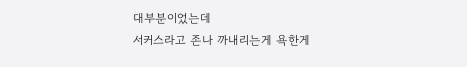대부분이었는데
서커스라고 존나 까내리는게 욕한게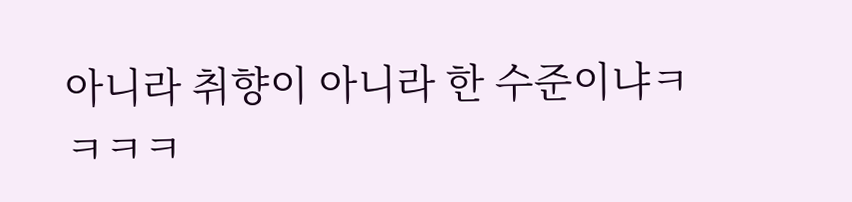아니라 취향이 아니라 한 수준이냐ㅋㅋㅋㅋ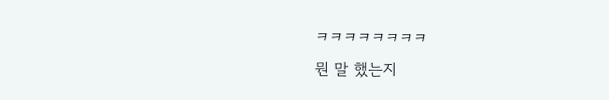ㅋㅋㅋㅋㅋㅋㅋㅋ
뭔 말 했는지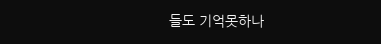들도 기억못하나